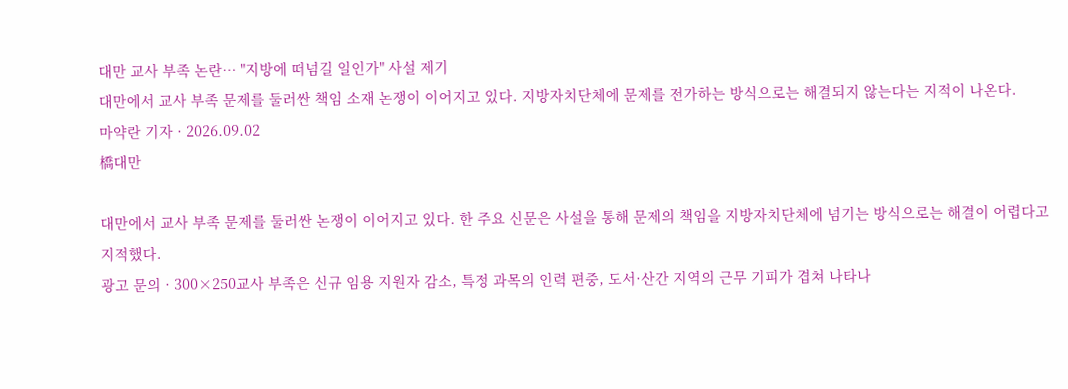대만 교사 부족 논란… "지방에 떠넘길 일인가" 사설 제기
대만에서 교사 부족 문제를 둘러싼 책임 소재 논쟁이 이어지고 있다. 지방자치단체에 문제를 전가하는 방식으로는 해결되지 않는다는 지적이 나온다.
마약란 기자 · 2026.09.02
橋대만

대만에서 교사 부족 문제를 둘러싼 논쟁이 이어지고 있다. 한 주요 신문은 사설을 통해 문제의 책임을 지방자치단체에 넘기는 방식으로는 해결이 어렵다고 지적했다.
광고 문의 · 300×250교사 부족은 신규 임용 지원자 감소, 특정 과목의 인력 편중, 도서·산간 지역의 근무 기피가 겹쳐 나타나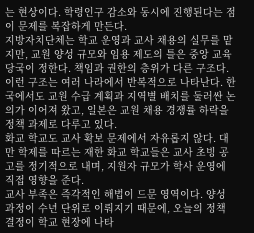는 현상이다. 학령인구 감소와 동시에 진행된다는 점이 문제를 복잡하게 만든다.
지방자치단체는 학교 운영과 교사 채용의 실무를 맡지만, 교원 양성 규모와 임용 제도의 틀은 중앙 교육 당국이 정한다. 책임과 권한의 층위가 다른 구조다.
이런 구조는 여러 나라에서 반복적으로 나타난다. 한국에서도 교원 수급 계획과 지역별 배치를 둘러싼 논의가 이어져 왔고, 일본은 교원 채용 경쟁률 하락을 정책 과제로 다루고 있다.
화교 학교도 교사 확보 문제에서 자유롭지 않다. 대만 학제를 따르는 재한 화교 학교들은 교사 초빙 공고를 정기적으로 내며, 지원자 규모가 학사 운영에 직접 영향을 준다.
교사 부족은 즉각적인 해법이 드문 영역이다. 양성 과정이 수년 단위로 이뤄지기 때문에, 오늘의 정책 결정이 학교 현장에 나타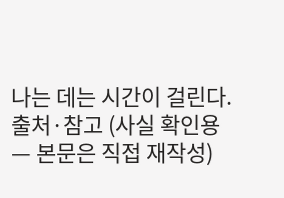나는 데는 시간이 걸린다.
출처·참고 (사실 확인용 — 본문은 직접 재작성)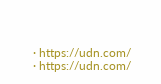· https://udn.com/
· https://udn.com/